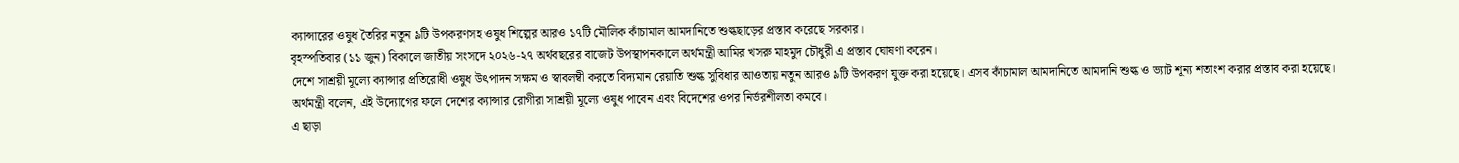ক্যান্সারের ওষুধ তৈরির নতুন ৯টি উপকরণসহ ওষুধ শিল্পের আরও ১৭টি মৌলিক কাঁচামাল আমদানিতে শুল্কছাড়ের প্রস্তাব করেছে সরকার।
বৃহস্পতিবার (১১ জুন) বিকালে জাতীয় সংসদে ২০২৬-২৭ অর্থবছরের বাজেট উপস্থাপনকালে অর্থমন্ত্রী আমির খসরু মাহমুদ চৌধুরী এ প্রস্তাব ঘোষণা করেন।
দেশে সাশ্রয়ী মূল্যে ক্যান্সার প্রতিরোধী ওষুধ উৎপাদন সক্ষম ও স্বাবলম্বী করতে বিদ্যমান রেয়াতি শুল্ক সুবিধার আওতায় নতুন আরও ৯টি উপকরণ যুক্ত করা হয়েছে। এসব কাঁচামাল আমদানিতে আমদানি শুল্ক ও ভ্যাট শূন্য শতাংশ করার প্রস্তাব করা হয়েছে।
অর্থমন্ত্রী বলেন, এই উদ্যোগের ফলে দেশের ক্যান্সার রোগীরা সাশ্রয়ী মূল্যে ওষুধ পাবেন এবং বিদেশের ওপর নির্ভরশীলতা কমবে।
এ ছাড়া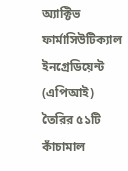অ্যাক্টিভ ফার্মাসিউটিক্যাল ইনগ্রেডিয়েন্ট (এপিআই) তৈরির ৫১টি কাঁচামাল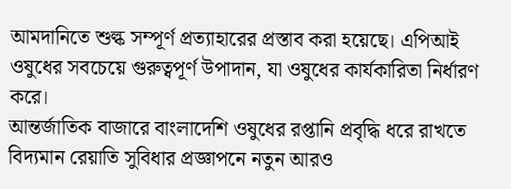আমদানিতে শুল্ক সম্পূর্ণ প্রত্যাহারের প্রস্তাব করা হয়েছে। এপিআই ওষুধের সবচেয়ে গুরুত্বপূর্ণ উপাদান, যা ওষুধের কার্যকারিতা নির্ধারণ করে।
আন্তর্জাতিক বাজারে বাংলাদেশি ওষুধের রপ্তানি প্রবৃদ্ধি ধরে রাখতে বিদ্যমান রেয়াতি সুবিধার প্রজ্ঞাপনে নতুন আরও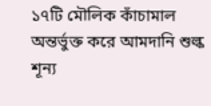১৭টি মৌলিক কাঁচামাল অন্তর্ভুক্ত করে আমদানি শুল্ক শূন্য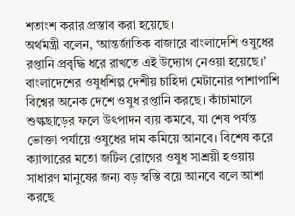শতাংশ করার প্রস্তাব করা হয়েছে।
অর্থমন্ত্রী বলেন, ‘আন্তর্জাতিক বাজারে বাংলাদেশি ওষুধের রপ্তানি প্রবৃদ্ধি ধরে রাখতে এই উদ্যোগ নেওয়া হয়েছে।’
বাংলাদেশের ওষুধশিল্প দেশীয় চাহিদা মেটানোর পাশাপাশি বিশ্বের অনেক দেশে ওষুধ রপ্তানি করছে। কাঁচামালে শুল্কছাড়ের ফলে উৎপাদন ব্যয় কমবে, যা শেষ পর্যন্ত ভোক্তা পর্যায়ে ওষুধের দাম কমিয়ে আনবে। বিশেষ করে ক্যান্সারের মতো জটিল রোগের ওষুধ সাশ্রয়ী হওয়ায় সাধারণ মানুষের জন্য বড় স্বস্তি বয়ে আনবে বলে আশা করছে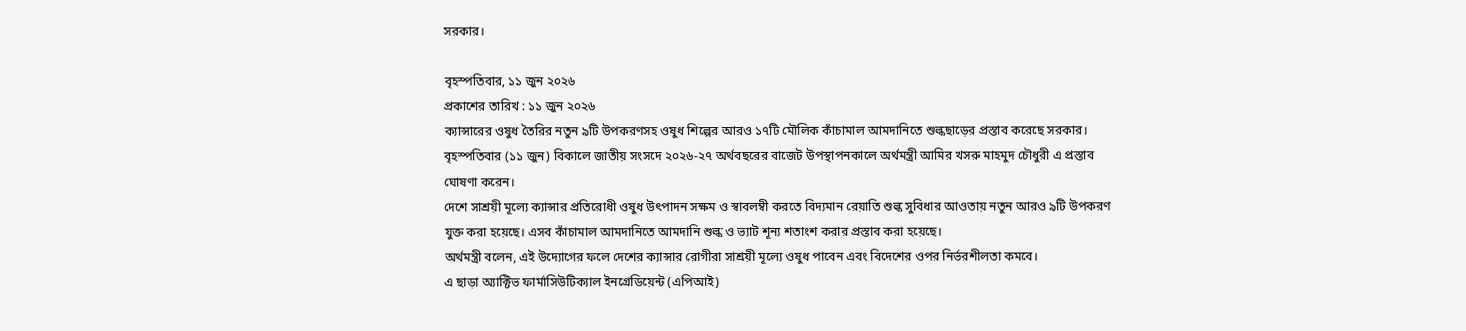সরকার।

বৃহস্পতিবার, ১১ জুন ২০২৬
প্রকাশের তারিখ : ১১ জুন ২০২৬
ক্যান্সারের ওষুধ তৈরির নতুন ৯টি উপকরণসহ ওষুধ শিল্পের আরও ১৭টি মৌলিক কাঁচামাল আমদানিতে শুল্কছাড়ের প্রস্তাব করেছে সরকার।
বৃহস্পতিবার (১১ জুন) বিকালে জাতীয় সংসদে ২০২৬-২৭ অর্থবছরের বাজেট উপস্থাপনকালে অর্থমন্ত্রী আমির খসরু মাহমুদ চৌধুরী এ প্রস্তাব ঘোষণা করেন।
দেশে সাশ্রয়ী মূল্যে ক্যান্সার প্রতিরোধী ওষুধ উৎপাদন সক্ষম ও স্বাবলম্বী করতে বিদ্যমান রেয়াতি শুল্ক সুবিধার আওতায় নতুন আরও ৯টি উপকরণ যুক্ত করা হয়েছে। এসব কাঁচামাল আমদানিতে আমদানি শুল্ক ও ভ্যাট শূন্য শতাংশ করার প্রস্তাব করা হয়েছে।
অর্থমন্ত্রী বলেন, এই উদ্যোগের ফলে দেশের ক্যান্সার রোগীরা সাশ্রয়ী মূল্যে ওষুধ পাবেন এবং বিদেশের ওপর নির্ভরশীলতা কমবে।
এ ছাড়া অ্যাক্টিভ ফার্মাসিউটিক্যাল ইনগ্রেডিয়েন্ট (এপিআই)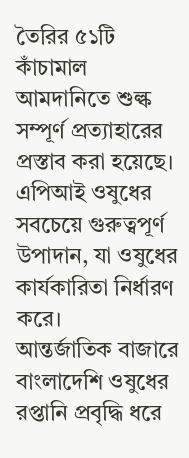তৈরির ৫১টি কাঁচামাল আমদানিতে শুল্ক সম্পূর্ণ প্রত্যাহারের প্রস্তাব করা হয়েছে। এপিআই ওষুধের সবচেয়ে গুরুত্বপূর্ণ উপাদান, যা ওষুধের কার্যকারিতা নির্ধারণ করে।
আন্তর্জাতিক বাজারে বাংলাদেশি ওষুধের রপ্তানি প্রবৃদ্ধি ধরে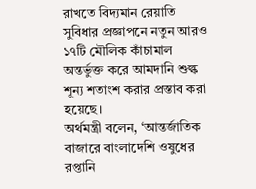রাখতে বিদ্যমান রেয়াতি সুবিধার প্রজ্ঞাপনে নতুন আরও ১৭টি মৌলিক কাঁচামাল অন্তর্ভুক্ত করে আমদানি শুল্ক শূন্য শতাংশ করার প্রস্তাব করা হয়েছে।
অর্থমন্ত্রী বলেন, ‘আন্তর্জাতিক বাজারে বাংলাদেশি ওষুধের রপ্তানি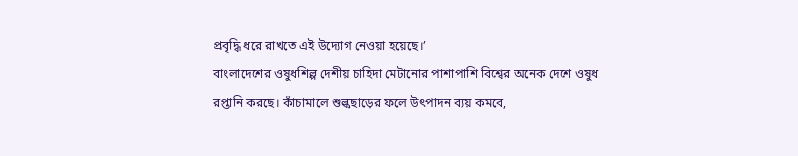প্রবৃদ্ধি ধরে রাখতে এই উদ্যোগ নেওয়া হয়েছে।’
বাংলাদেশের ওষুধশিল্প দেশীয় চাহিদা মেটানোর পাশাপাশি বিশ্বের অনেক দেশে ওষুধ রপ্তানি করছে। কাঁচামালে শুল্কছাড়ের ফলে উৎপাদন ব্যয় কমবে,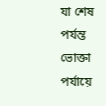যা শেষ পর্যন্ত ভোক্তা পর্যায়ে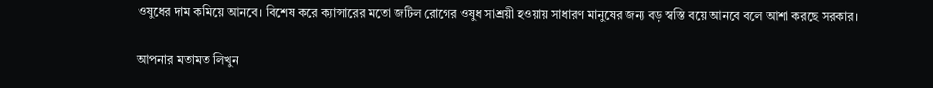ওষুধের দাম কমিয়ে আনবে। বিশেষ করে ক্যান্সারের মতো জটিল রোগের ওষুধ সাশ্রয়ী হওয়ায় সাধারণ মানুষের জন্য বড় স্বস্তি বয়ে আনবে বলে আশা করছে সরকার।

আপনার মতামত লিখুন